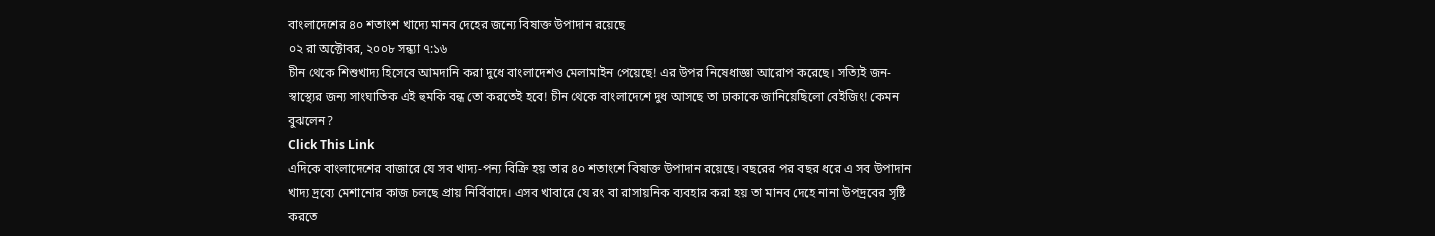বাংলাদেশের ৪০ শতাংশ খাদ্যে মানব দেহের জন্যে বিষাক্ত উপাদান রয়েছে
০২ রা অক্টোবর, ২০০৮ সন্ধ্যা ৭:১৬
চীন থেকে শিশুখাদ্য হিসেবে আমদানি করা দুধে বাংলাদেশও মেলামাইন পেয়েছে! এর উপর নিষেধাজ্ঞা আরোপ করেছে। সত্যিই জন-স্বাস্থ্যের জন্য সাংঘাতিক এই হুমকি বন্ধ তো করতেই হবে! চীন থেকে বাংলাদেশে দুধ আসছে তা ঢাকাকে জানিয়েছিলো বেইজিং! কেমন বুঝলেন?
Click This Link
এদিকে বাংলাদেশের বাজারে যে সব খাদ্য-পন্য বিক্রি হয় তার ৪০ শতাংশে বিষাক্ত উপাদান রয়েছে। বছরের পর বছর ধরে এ সব উপাদান খাদ্য দ্রব্যে মেশানোর কাজ চলছে প্রায় নির্বিবাদে। এসব খাবারে যে রং বা রাসায়নিক ব্যবহার করা হয় তা মানব দেহে নানা উপদ্রবের সৃষ্টি করতে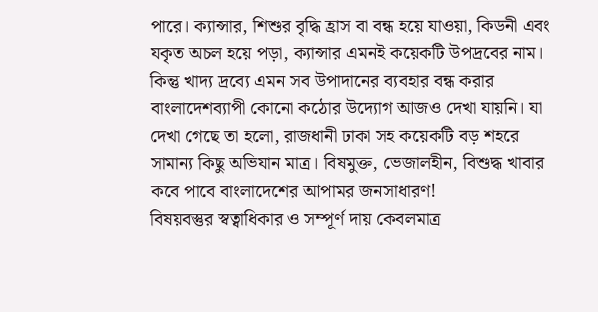পারে। ক্যান্সার, শিশুর বৃদ্ধি হ্রাস বা বন্ধ হয়ে যাওয়া, কিডনী এবং যকৃত অচল হয়ে পড়া, ক্যান্সার এমনই কয়েকটি উপদ্রবের নাম। কিন্তু খাদ্য দ্রব্যে এমন সব উপাদানের ব্যবহার বন্ধ করার বাংলাদেশব্যাপী কোনো কঠোর উদ্যোগ আজও দেখা যায়নি। যা দেখা গেছে তা হলো, রাজধানী ঢাকা সহ কয়েকটি বড় শহরে সামান্য কিছু অভিযান মাত্র। বিষমুক্ত, ভেজালহীন, বিশুদ্ধ খাবার কবে পাবে বাংলাদেশের আপামর জনসাধারণ!
বিষয়বস্তুর স্বত্বাধিকার ও সম্পূর্ণ দায় কেবলমাত্র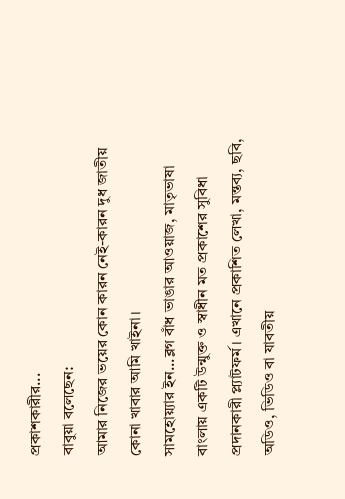প্রকাশকারীর...
বাবুয়া বলেছেন:
আমার নিজের ভয়ের কোন কারন নেই-কারন দুধ জাতীয় কোনা খাবার আমি খাইনা।
সামহোয়্যার ইন...ব্লগ বাঁধ ভাঙার আওয়াজ, মাতৃভাষা বাংলায় একটি উন্মুক্ত ও স্বাধীন মত প্রকাশের সুবিধা প্রদানকারী প্ল্যাটফর্ম। এখানে প্রকাশিত লেখা, মন্তব্য, ছবি, অডিও, ভিডিও বা যাবতীয়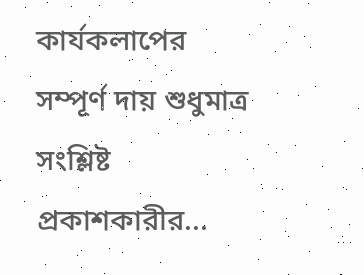কার্যকলাপের সম্পূর্ণ দায় শুধুমাত্র সংশ্লিষ্ট প্রকাশকারীর...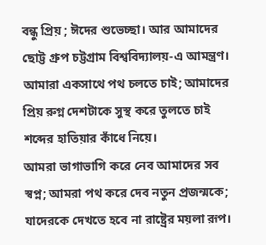বন্ধু প্রিয় ; ঈদের শুভেচ্ছা। আর আমাদের ছোট্ট গ্রুপ চট্টগ্রাম বিশ্ববিদ্যালয়-এ আমন্ত্রণ। আমারা একসাথে পথ চলতে চাই; আমাদের প্রিয় রুগ্ন দেশটাকে সুস্থ করে তুলতে চাই শব্দের হাতিয়ার কাঁধে নিয়ে।
আমরা ভাগাভাগি করে নেব আমাদের সব স্বপ্ন; আমরা পথ করে দেব নতুন প্রজন্মকে; যাদেরকে দেখতে হবে না রাষ্ট্রের ময়লা রূপ।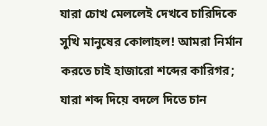যারা চোখ মেললেই দেখবে চারিদিকে সুখি মানুষের কোলাহল! আমরা নির্মান করতে চাই হাজারো শব্দের কারিগর; যারা শব্দ দিয়ে বদলে দিতে চান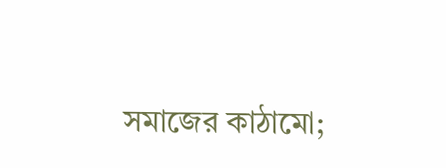সমাজের কাঠামো;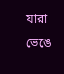যারা ভেঙে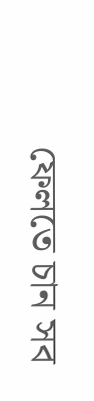ফেলতে চান সব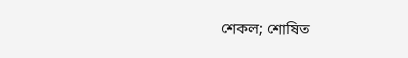শেকল; শোষিত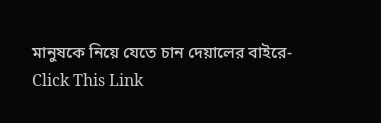মানুষকে নিয়ে যেতে চান দেয়ালের বাইরে-
Click This Link